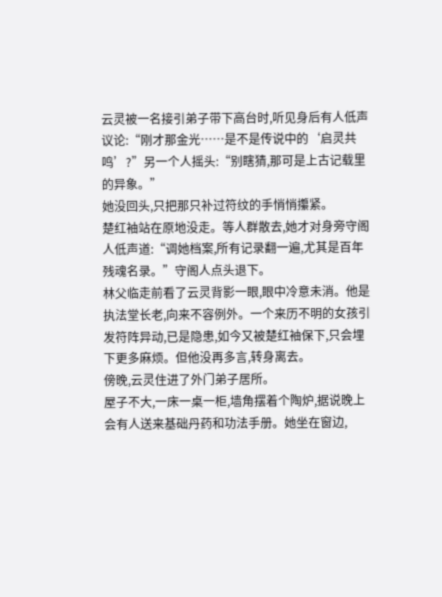云灵被一名接引弟子带下高台时,听见身后有人低声议论:“刚才那金光……是不是传说中的‘启灵共鸣’?”另一个人摇头:“别瞎猜,那可是上古记载里的异象。”
她没回头,只把那只补过符纹的手悄悄攥紧。
楚红袖站在原地没走。等人群散去,她才对身旁守阁人低声道:“调她档案,所有记录翻一遍,尤其是百年残魂名录。”守阁人点头退下。
林父临走前看了云灵背影一眼,眼中冷意未消。他是执法堂长老,向来不容例外。一个来历不明的女孩引发符阵异动,已是隐患,如今又被楚红袖保下,只会埋下更多麻烦。但他没再多言,转身离去。
傍晚,云灵住进了外门弟子居所。
屋子不大,一床一桌一柜,墙角摆着个陶炉,据说晚上会有人送来基础丹药和功法手册。她坐在窗边,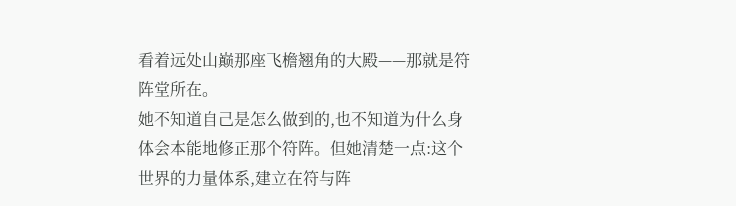看着远处山巅那座飞檐翘角的大殿——那就是符阵堂所在。
她不知道自己是怎么做到的,也不知道为什么身体会本能地修正那个符阵。但她清楚一点:这个世界的力量体系,建立在符与阵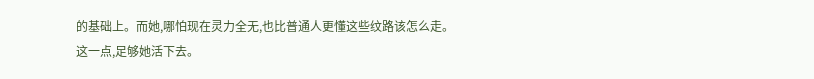的基础上。而她,哪怕现在灵力全无,也比普通人更懂这些纹路该怎么走。
这一点,足够她活下去。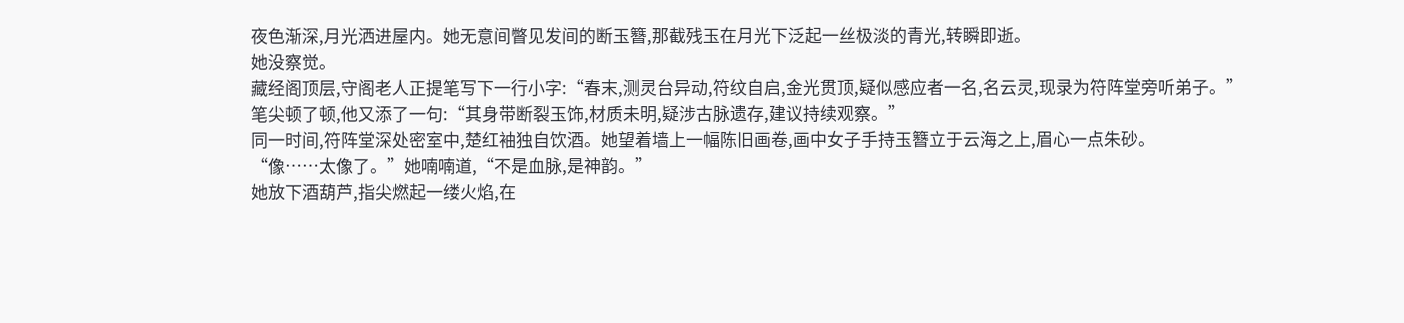夜色渐深,月光洒进屋内。她无意间瞥见发间的断玉簪,那截残玉在月光下泛起一丝极淡的青光,转瞬即逝。
她没察觉。
藏经阁顶层,守阁老人正提笔写下一行小字:“春末,测灵台异动,符纹自启,金光贯顶,疑似感应者一名,名云灵,现录为符阵堂旁听弟子。”
笔尖顿了顿,他又添了一句:“其身带断裂玉饰,材质未明,疑涉古脉遗存,建议持续观察。”
同一时间,符阵堂深处密室中,楚红袖独自饮酒。她望着墙上一幅陈旧画卷,画中女子手持玉簪立于云海之上,眉心一点朱砂。
“像……太像了。”她喃喃道,“不是血脉,是神韵。”
她放下酒葫芦,指尖燃起一缕火焰,在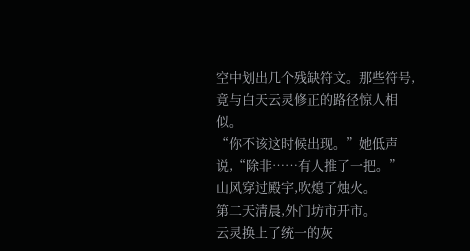空中划出几个残缺符文。那些符号,竟与白天云灵修正的路径惊人相似。
“你不该这时候出现。”她低声说,“除非……有人推了一把。”
山风穿过殿宇,吹熄了烛火。
第二天清晨,外门坊市开市。
云灵换上了统一的灰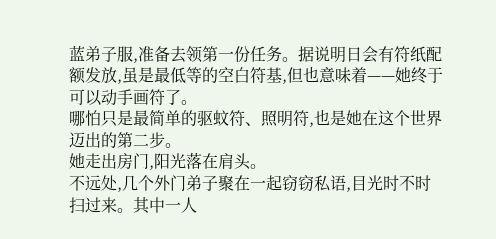蓝弟子服,准备去领第一份任务。据说明日会有符纸配额发放,虽是最低等的空白符基,但也意味着——她终于可以动手画符了。
哪怕只是最简单的驱蚊符、照明符,也是她在这个世界迈出的第二步。
她走出房门,阳光落在肩头。
不远处,几个外门弟子聚在一起窃窃私语,目光时不时扫过来。其中一人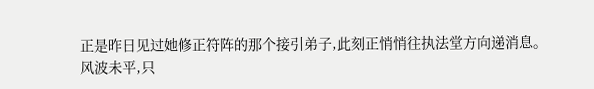正是昨日见过她修正符阵的那个接引弟子,此刻正悄悄往执法堂方向递消息。
风波未平,只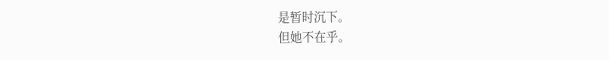是暂时沉下。
但她不在乎。